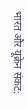भारत और यूक्रेन संकट: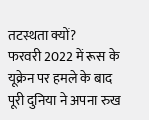तटस्थता क्यों?
फरवरी 2022 में रूस के यूक्रेन पर हमले के बाद पूरी दुनिया ने अपना रुख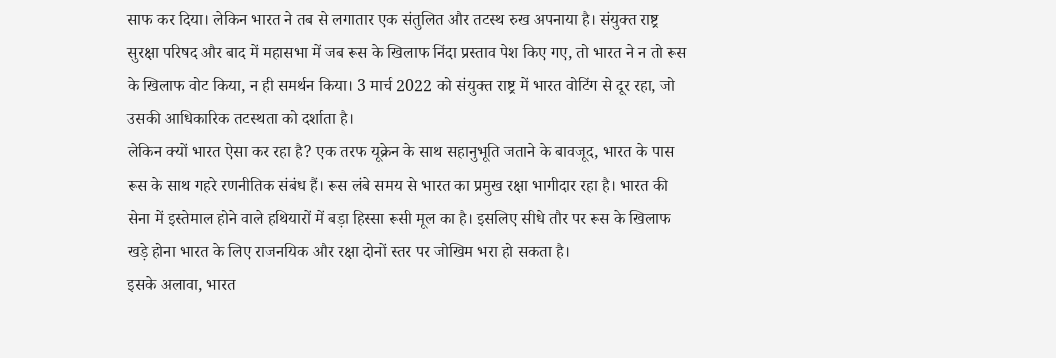साफ कर दिया। लेकिन भारत ने तब से लगातार एक संतुलित और तटस्थ रुख अपनाया है। संयुक्त राष्ट्र सुरक्षा परिषद और बाद में महासभा में जब रूस के खिलाफ निंदा प्रस्ताव पेश किए गए, तो भारत ने न तो रूस के खिलाफ वोट किया, न ही समर्थन किया। 3 मार्च 2022 को संयुक्त राष्ट्र में भारत वोटिंग से दूर रहा, जो उसकी आधिकारिक तटस्थता को दर्शाता है।
लेकिन क्यों भारत ऐसा कर रहा है? एक तरफ यूक्रेन के साथ सहानुभूति जताने के बावजूद, भारत के पास रूस के साथ गहरे रणनीतिक संबंध हैं। रूस लंबे समय से भारत का प्रमुख रक्षा भागीदार रहा है। भारत की सेना में इस्तेमाल होने वाले हथियारों में बड़ा हिस्सा रूसी मूल का है। इसलिए सीधे तौर पर रूस के खिलाफ खड़े होना भारत के लिए राजनयिक और रक्षा दोनों स्तर पर जोखिम भरा हो सकता है।
इसके अलावा, भारत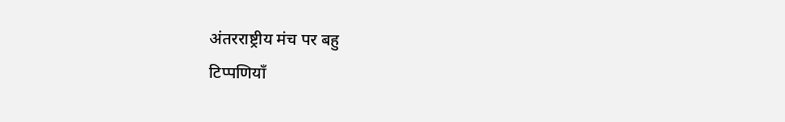अंतरराष्ट्रीय मंच पर बहु
टिप्पणियाँ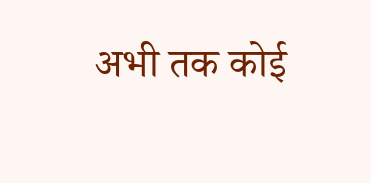अभी तक कोई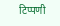टिप्पणी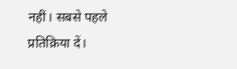नहीं। सबसे पहले प्रतिक्रिया दें।